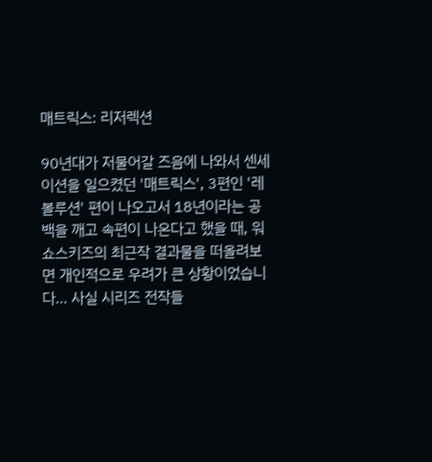매트릭스: 리저렉션

90년대가 저물어갈 즈음에 나와서 센세이션을 일으켰던 '매트릭스', 3편인 '레볼루션' 편이 나오고서 18년이라는 공백을 깨고 속편이 나온다고 했을 때, 워쇼스키즈의 최근작 결과물을 떠올려보면 개인적으로 우려가 큰 상황이었습니다... 사실 시리즈 전작들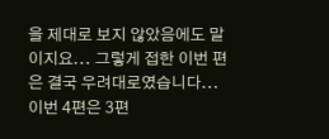을 제대로 보지 않았음에도 말이지요... 그렇게 접한 이번 편은 결국 우려대로였습니다... 이번 4편은 3편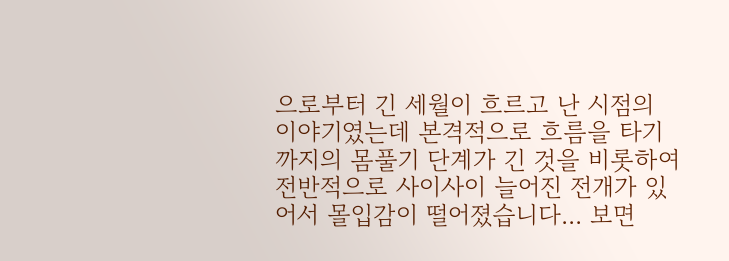으로부터 긴 세월이 흐르고 난 시점의 이야기였는데 본격적으로 흐름을 타기까지의 몸풀기 단계가 긴 것을 비롯하여 전반적으로 사이사이 늘어진 전개가 있어서 몰입감이 떨어졌습니다... 보면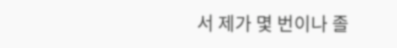서 제가 몇 번이나 졸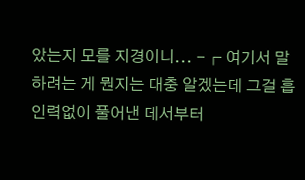았는지 모를 지경이니... -┌ 여기서 말하려는 게 뭔지는 대충 알겠는데 그걸 흡인력없이 풀어낸 데서부터